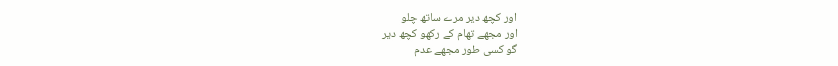اور کچھ دیر مرے ساتھ چلو
اور مجھے تھام کے رکھو کچھ دیر
گو کسی طور مجھے عدم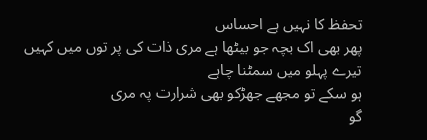تحفظ کا نہیں ہے احساس
پھر بھی اک بچہ جو بیٹھا ہے مری ذات کی پر توں میں کہیں
تیرے پہلو میں سمٹنا چاہے
ہو سکے تو مجھے جھڑکو بھی شرارت پہ مری
گو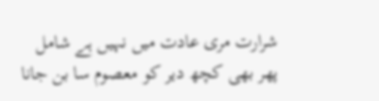شرارت مری عادت میں نہیں ہے شامل
پھر بھی کچھ دیر کو معصوم سا بن جانا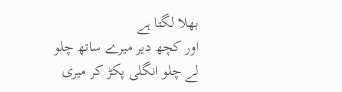بھلا لگتا ہے
اور کچھ دیر میرے ساتھ چلو
لے چلو انگلی پکڑ کر میری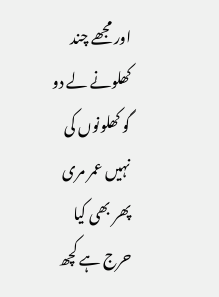اور مجھے چند کھلونے لے دو
گو کھلونوں کی نہیں عمر مری
پھر بھی کیا حرج ہے کچھ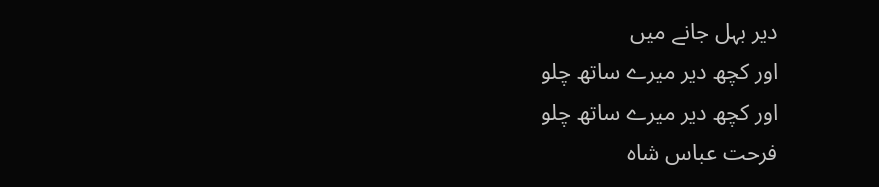دیر بہل جانے میں
اور کچھ دیر میرے ساتھ چلو
اور کچھ دیر میرے ساتھ چلو
فرحت عباس شاہ